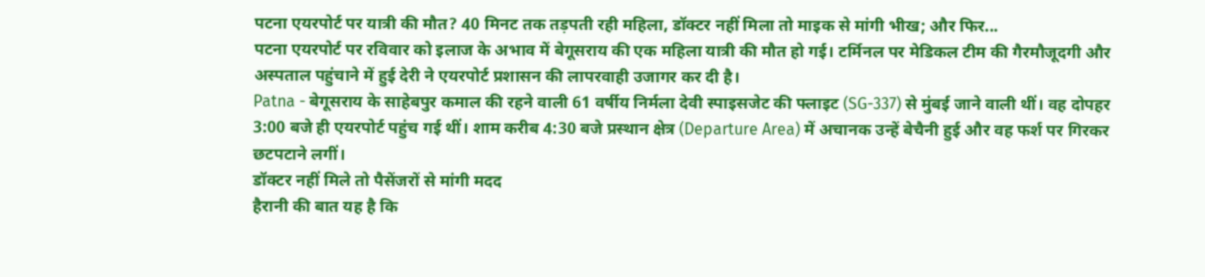पटना एयरपोर्ट पर यात्री की मौत? 40 मिनट तक तड़पती रही महिला, डॉक्टर नहीं मिला तो माइक से मांगी भीख; और फिर...
पटना एयरपोर्ट पर रविवार को इलाज के अभाव में बेगूसराय की एक महिला यात्री की मौत हो गई। टर्मिनल पर मेडिकल टीम की गैरमौजूदगी और अस्पताल पहुंचाने में हुई देरी ने एयरपोर्ट प्रशासन की लापरवाही उजागर कर दी है।
Patna - बेगूसराय के साहेबपुर कमाल की रहने वाली 61 वर्षीय निर्मला देवी स्पाइसजेट की फ्लाइट (SG-337) से मुंबई जाने वाली थीं। वह दोपहर 3:00 बजे ही एयरपोर्ट पहुंच गई थीं। शाम करीब 4:30 बजे प्रस्थान क्षेत्र (Departure Area) में अचानक उन्हें बेचैनी हुई और वह फर्श पर गिरकर छटपटाने लगीं।
डॉक्टर नहीं मिले तो पैसेंजरों से मांगी मदद
हैरानी की बात यह है कि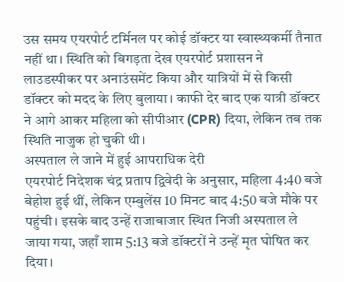उस समय एयरपोर्ट टर्मिनल पर कोई डॉक्टर या स्वास्थ्यकर्मी तैनात नहीं था। स्थिति को बिगड़ता देख एयरपोर्ट प्रशासन ने लाउडस्पीकर पर अनाउंसमेंट किया और यात्रियों में से किसी डॉक्टर को मदद के लिए बुलाया। काफी देर बाद एक यात्री डॉक्टर ने आगे आकर महिला को सीपीआर (CPR) दिया, लेकिन तब तक स्थिति नाजुक हो चुकी थी।
अस्पताल ले जाने में हुई आपराधिक देरी
एयरपोर्ट निदेशक चंद्र प्रताप द्विवेदी के अनुसार, महिला 4:40 बजे बेहोश हुई थीं, लेकिन एम्बुलेंस 10 मिनट बाद 4:50 बजे मौके पर पहुंची। इसके बाद उन्हें राजाबाजार स्थित निजी अस्पताल ले जाया गया, जहाँ शाम 5:13 बजे डॉक्टरों ने उन्हें मृत घोषित कर दिया।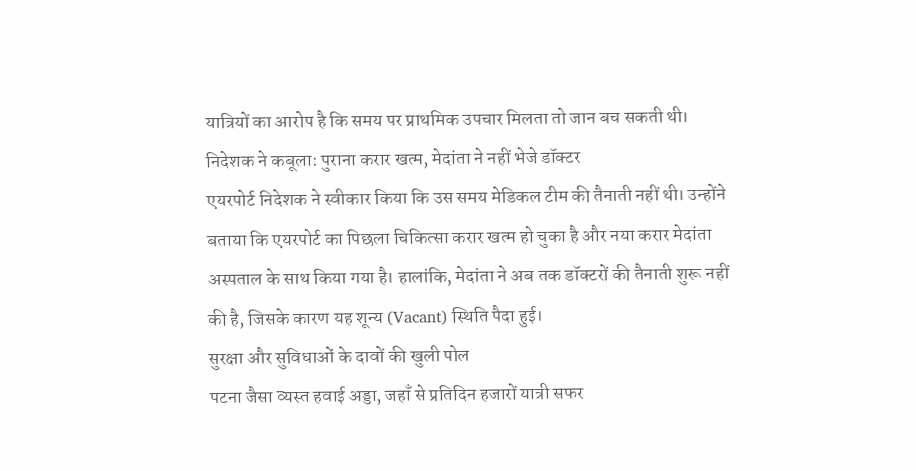यात्रियों का आरोप है कि समय पर प्राथमिक उपचार मिलता तो जान बच सकती थी।
निदेशक ने कबूला: पुराना करार खत्म, मेदांता ने नहीं भेजे डॉक्टर
एयरपोर्ट निदेशक ने स्वीकार किया कि उस समय मेडिकल टीम की तैनाती नहीं थी। उन्होंने बताया कि एयरपोर्ट का पिछला चिकित्सा करार खत्म हो चुका है और नया करार मेदांता अस्पताल के साथ किया गया है। हालांकि, मेदांता ने अब तक डॉक्टरों की तैनाती शुरू नहीं की है, जिसके कारण यह शून्य (Vacant) स्थिति पैदा हुई।
सुरक्षा और सुविधाओं के दावों की खुली पोल
पटना जैसा व्यस्त हवाई अड्डा, जहाँ से प्रतिदिन हजारों यात्री सफर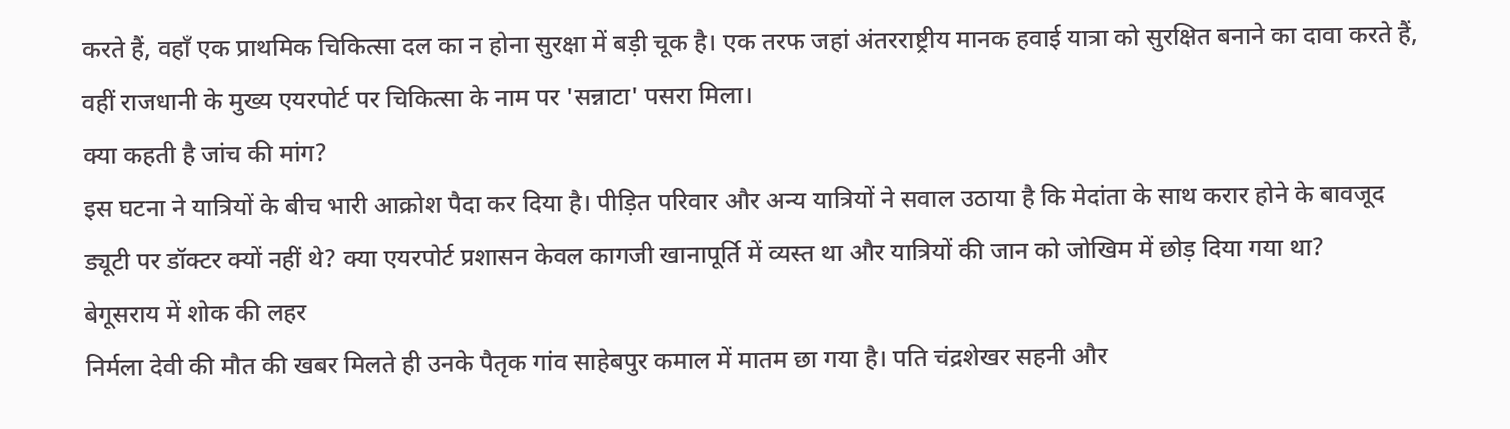करते हैं, वहाँ एक प्राथमिक चिकित्सा दल का न होना सुरक्षा में बड़ी चूक है। एक तरफ जहां अंतरराष्ट्रीय मानक हवाई यात्रा को सुरक्षित बनाने का दावा करते हैं, वहीं राजधानी के मुख्य एयरपोर्ट पर चिकित्सा के नाम पर 'सन्नाटा' पसरा मिला।
क्या कहती है जांच की मांग?
इस घटना ने यात्रियों के बीच भारी आक्रोश पैदा कर दिया है। पीड़ित परिवार और अन्य यात्रियों ने सवाल उठाया है कि मेदांता के साथ करार होने के बावजूद ड्यूटी पर डॉक्टर क्यों नहीं थे? क्या एयरपोर्ट प्रशासन केवल कागजी खानापूर्ति में व्यस्त था और यात्रियों की जान को जोखिम में छोड़ दिया गया था?
बेगूसराय में शोक की लहर
निर्मला देवी की मौत की खबर मिलते ही उनके पैतृक गांव साहेबपुर कमाल में मातम छा गया है। पति चंद्रशेखर सहनी और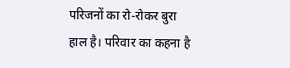परिजनों का रो-रोकर बुरा हाल है। परिवार का कहना है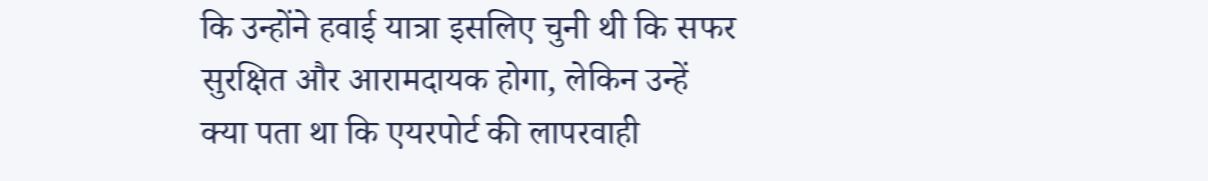कि उन्होंने हवाई यात्रा इसलिए चुनी थी कि सफर सुरक्षित और आरामदायक होगा, लेकिन उन्हें क्या पता था कि एयरपोर्ट की लापरवाही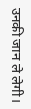उनकी जान ले लेगी।